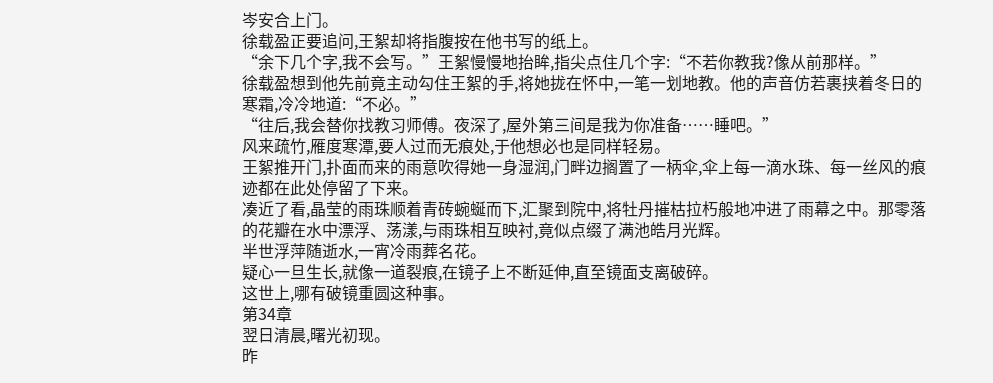岑安合上门。
徐载盈正要追问,王絮却将指腹按在他书写的纸上。
“余下几个字,我不会写。”王絮慢慢地抬眸,指尖点住几个字:“不若你教我?像从前那样。”
徐载盈想到他先前竟主动勾住王絮的手,将她拢在怀中,一笔一划地教。他的声音仿若裹挟着冬日的寒霜,冷冷地道:“不必。”
“往后,我会替你找教习师傅。夜深了,屋外第三间是我为你准备……睡吧。”
风来疏竹,雁度寒潭,要人过而无痕处,于他想必也是同样轻易。
王絮推开门,扑面而来的雨意吹得她一身湿润,门畔边搁置了一柄伞,伞上每一滴水珠、每一丝风的痕迹都在此处停留了下来。
凑近了看,晶莹的雨珠顺着青砖蜿蜒而下,汇聚到院中,将牡丹摧枯拉朽般地冲进了雨幕之中。那零落的花瓣在水中漂浮、荡漾,与雨珠相互映衬,竟似点缀了满池皓月光辉。
半世浮萍随逝水,一宵冷雨葬名花。
疑心一旦生长,就像一道裂痕,在镜子上不断延伸,直至镜面支离破碎。
这世上,哪有破镜重圆这种事。
第34章
翌日清晨,曙光初现。
昨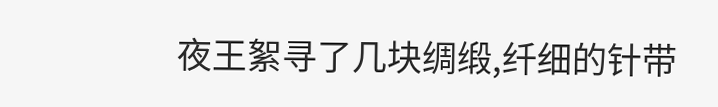夜王絮寻了几块绸缎,纤细的针带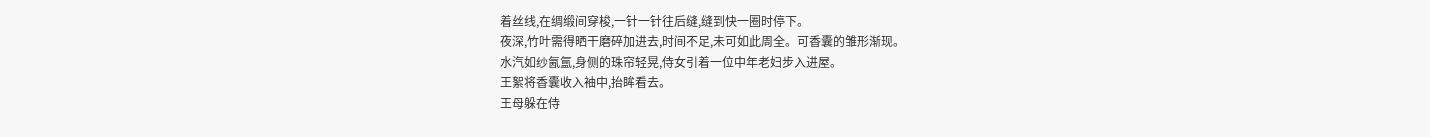着丝线,在绸缎间穿梭,一针一针往后缝,缝到快一圈时停下。
夜深,竹叶需得晒干磨碎加进去,时间不足,未可如此周全。可香囊的雏形渐现。
水汽如纱氤氲,身侧的珠帘轻晃,侍女引着一位中年老妇步入进屋。
王絮将香囊收入袖中,抬眸看去。
王母躲在侍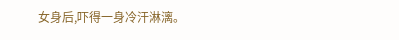女身后,吓得一身冷汗淋漓。